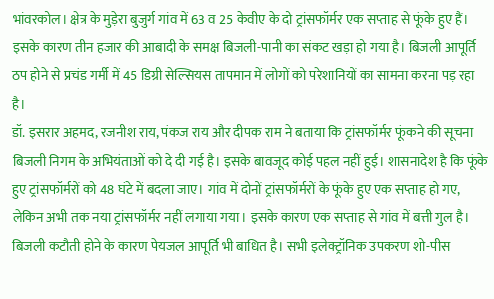भांवरकोल। क्षेत्र के मुड़ेरा बुजुर्ग गांव में 63 व 25 केवीए के दो ट्रांसफॉर्मर एक सप्ताह से फूंके हुए हैं। इसके कारण तीन हजार की आबादी के समक्ष बिजली-पानी का संकट खड़ा हो गया है। बिजली आपूर्ति ठप होने से प्रचंड गर्मी में 45 डिग्री सेल्सियस तापमान में लोगों को परेशानियों का सामना करना पड़ रहा है।
डॉ. इसरार अहमद, रजनीश राय, पंकज राय और दीपक राम ने बताया कि ट्रांसफॉर्मर फूंकने की सूचना बिजली निगम के अभियंताओं को दे दी गई है। इसके बावजूद कोई पहल नहीं हुई। शासनादेश है कि फूंके हुए ट्रांसफॉर्मरों को 48 घंटे में बदला जाए। गांव में दोनों ट्रांसफॉर्मरों के फूंके हुए एक सप्ताह हो गए, लेकिन अभी तक नया ट्रांसफॉर्मर नहीं लगाया गया। इसके कारण एक सप्ताह से गांव में बत्ती गुल है। बिजली कटौती होने के कारण पेयजल आपूर्ति भी बाधित है। सभी इलेक्ट्रॉनिक उपकरण शो-पीस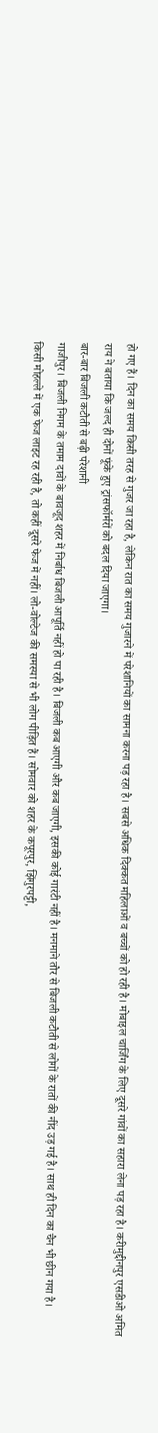हो गए हैं। दिन का समय किसी तरह से गुजर जा रहा है, लेकिन रात का समय गुजारने में परेशानियों का सामना करना पड़ रहा है। सबसे अधिक दिक्कत महिलाओं व बच्चों को हो रही है। मोबाइल चार्जिंग के लिए दूसरे गांवों का सहारा लेना पड़ रहा है। करीमुद्दीनपुर एसडीओ अमित राय ने बताया कि जल्द ही दोनों फूंके हुए ट्रांसफॉर्मरों को बदल दिया जाएगा।
बार-बार बिजली कटौती से बढ़ी परेशानी
गाजीपुर। बिजली निगम के तमाम दावों के बावजूद शहर में निर्बाध बिजली आपूर्ति नहीं हो पा रही है। बिजली कब आएगी और कब जाएगी, इसकी कोई गारंटी नहीं है। मनमाने तौर से बिजली कटौती से लोगों के रातों की नींद उड़ गई है। साथ ही दिन का चैन भी छीन गया है।
किसी मोहल्ले में एक फेज लाइट रह रही है, तो कहीं दूसरे फेज में नहीं। लो-वोल्टेज की समस्या से भी लोग पीड़ित हैं। सोमवार को शहर के कपूरपुर, झिंगुरपट्टी,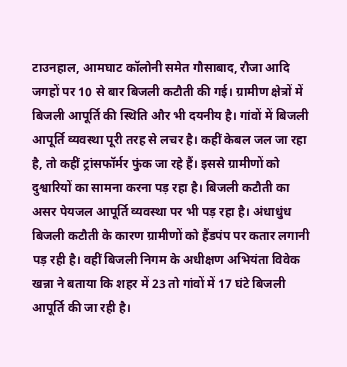टाउनहाल, आमघाट कॉलोनी समेत गौसाबाद, रौजा आदि जगहों पर 10 से बार बिजली कटौती की गई। ग्रामीण क्षेत्रों में बिजली आपूर्ति की स्थिति और भी दयनीय है। गांवों में बिजली आपूर्ति व्यवस्था पूरी तरह से लचर है। कहीं केबल जल जा रहा है, तो कहीं ट्रांसफॉर्मर फुंक जा रहे हैं। इससे ग्रामीणों को दुश्वारियों का सामना करना पड़ रहा है। बिजली कटौती का असर पेयजल आपूर्ति व्यवस्था पर भी पड़ रहा है। अंधाधुंध बिजली कटौती के कारण ग्रामीणों को हैंडपंप पर कतार लगानी पड़ रही है। वहीं बिजली निगम के अधीक्षण अभियंता विवेक खन्ना ने बताया कि शहर में 23 तो गांवों में 17 घंटे बिजली आपूर्ति की जा रही है।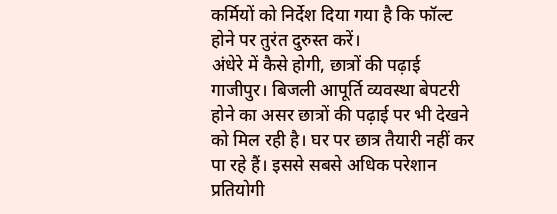कर्मियों को निर्देश दिया गया है कि फॉल्ट होने पर तुरंत दुरुस्त करें।
अंधेरे में कैसे होगी, छात्रों की पढ़ाई
गाजीपुर। बिजली आपूर्ति व्यवस्था बेपटरी होने का असर छात्रों की पढ़ाई पर भी देखने को मिल रही है। घर पर छात्र तैयारी नहीं कर पा रहे हैं। इससे सबसे अधिक परेशान प्रतियोगी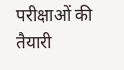परीक्षाओं की तैयारी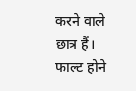करने वाले छात्र हैं। फाल्ट होने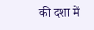की दशा में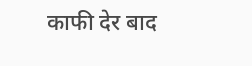काफी देर बाद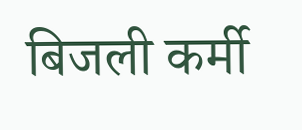बिजली कर्मी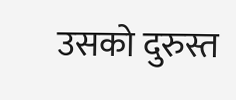उसको दुरुस्त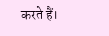करते हैं।